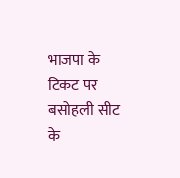भाजपा के टिकट पर बसोहली सीट के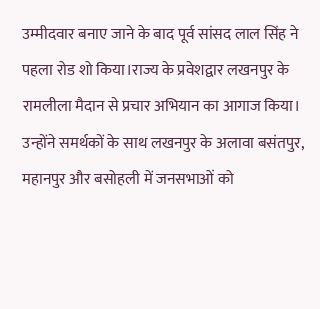उम्मीदवार बनाए जाने के बाद पूर्व सांसद लाल सिंह ने पहला रोड शो किया।राज्य के प्रवेशद्वार लखनपुर के रामलीला मैदान से प्रचार अभियान का आगाज किया। उन्होंने समर्थकों के साथ लखनपुर के अलावा बसंतपुर, महानपुर और बसोहली में जनसभाओं को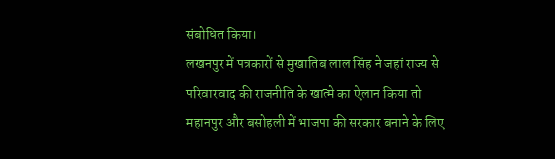संबोधित किया।
लखनपुर में पत्रकारों से मुखातिब लाल सिंह ने जहां राज्य से परिवारवाद की राजनीति के खात्मे का ऐलान किया तो महानपुर और बसोहली में भाजपा की सरकार बनाने के लिए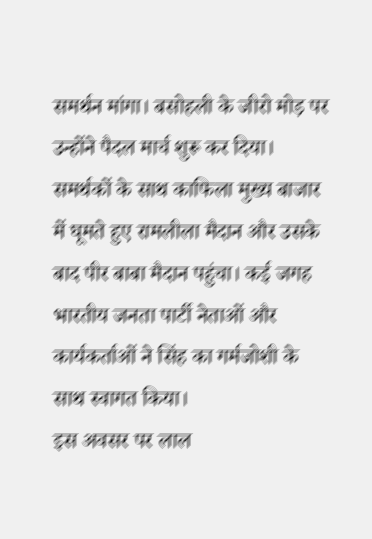समर्थन मांगा। बसोहली के जीरो मोड़ पर उन्होंने पैदल मार्च शुरू कर दिया।
समर्थकों के साथ काफिला मुख्य बाजार में घूमते हुए रामलीला मैदान और उसके बाद पीर बाबा मैदान पहुंचा। कई जगह भारतीय जनता पार्टी नेताओं और कार्यकर्ताओं ने सिंह का गर्मजोशी के साथ स्वागत किया।
इस अवसर पर लाल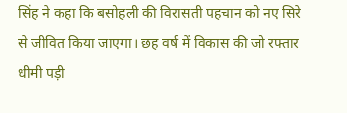सिंह ने कहा कि बसोहली की विरासती पहचान को नए सिरे से जीवित किया जाएगा। छह वर्ष में विकास की जो रफ्तार धीमी पड़ी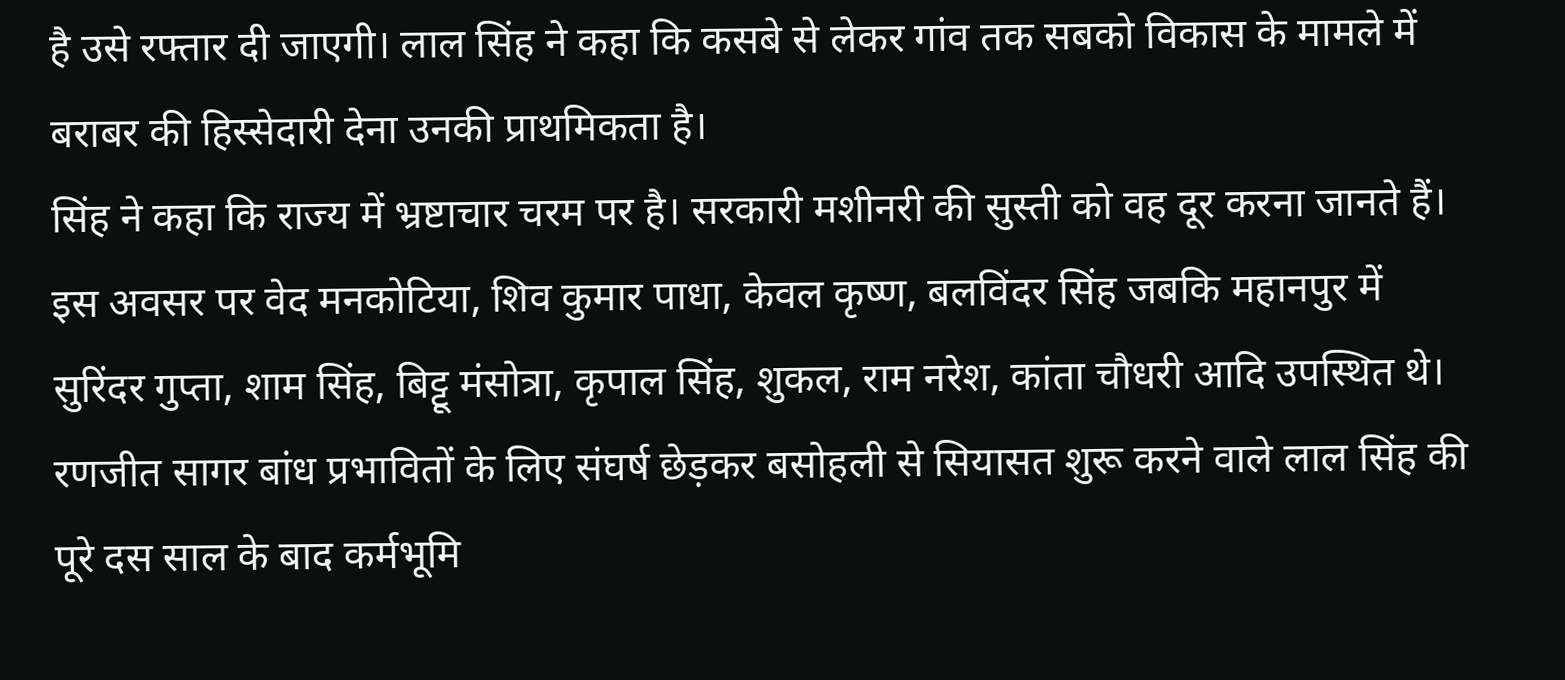है उसे रफ्तार दी जाएगी। लाल सिंह ने कहा कि कसबे से लेकर गांव तक सबको विकास के मामले में बराबर की हिस्सेदारी देना उनकी प्राथमिकता है।
सिंह ने कहा कि राज्य में भ्रष्टाचार चरम पर है। सरकारी मशीनरी की सुस्ती को वह दूर करना जानते हैं। इस अवसर पर वेद मनकोटिया, शिव कुमार पाधा, केवल कृष्ण, बलविंदर सिंह जबकि महानपुर में सुरिंदर गुप्ता, शाम सिंह, बिट्टू मंसोत्रा, कृपाल सिंह, शुकल, राम नरेश, कांता चौधरी आदि उपस्थित थे।
रणजीत सागर बांध प्रभावितों के लिए संघर्ष छेड़कर बसोहली से सियासत शुरू करने वाले लाल सिंह की पूरे दस साल के बाद कर्मभूमि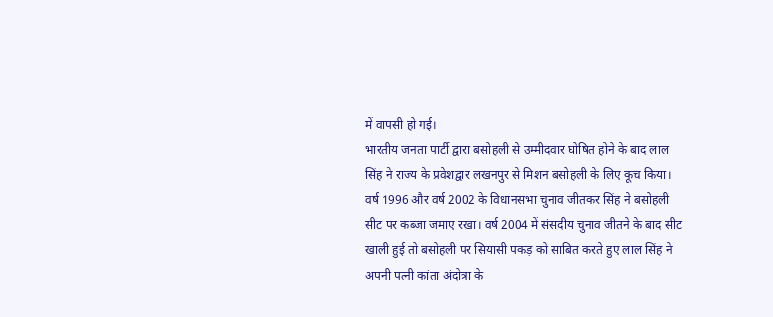में वापसी हो गई।
भारतीय जनता पार्टी द्वारा बसोहली से उम्मीदवार घोषित होने के बाद लाल सिंह ने राज्य के प्रवेशद्वार लखनपुर से मिशन बसोहली के लिए कूच किया।
वर्ष 1996 और वर्ष 2002 के विधानसभा चुनाव जीतकर सिंह ने बसोहली सीट पर कब्जा जमाए रखा। वर्ष 2004 में संसदीय चुनाव जीतने के बाद सीट खाली हुई तो बसोहली पर सियासी पकड़ को साबित करते हुए लाल सिंह ने अपनी पत्नी कांता अंदोत्रा के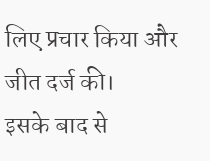लिए प्रचार किया और जीत दर्ज की।
इसके बाद से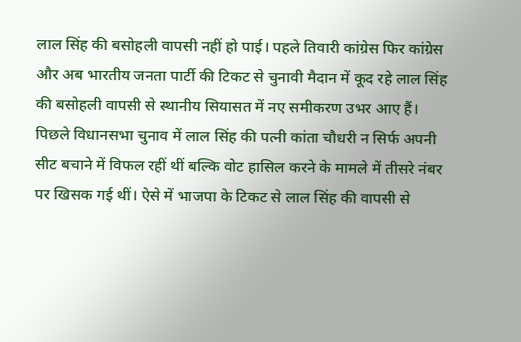लाल सिंह की बसोहली वापसी नहीं हो पाई। पहले तिवारी कांग्रेस फिर कांग्रेस और अब भारतीय जनता पार्टी की टिकट से चुनावी मैदान में कूद रहे लाल सिंह की बसोहली वापसी से स्थानीय सियासत में नए समीकरण उभर आए हैं।
पिछले विधानसभा चुनाव में लाल सिंह की पत्नी कांता चौधरी न सिर्फ अपनी सीट बचाने में विफल रहीं थीं बल्कि वोट हासिल करने के मामले में तीसरे नंबर पर खिसक गई थीं। ऐसे में भाजपा के टिकट से लाल सिंह की वापसी से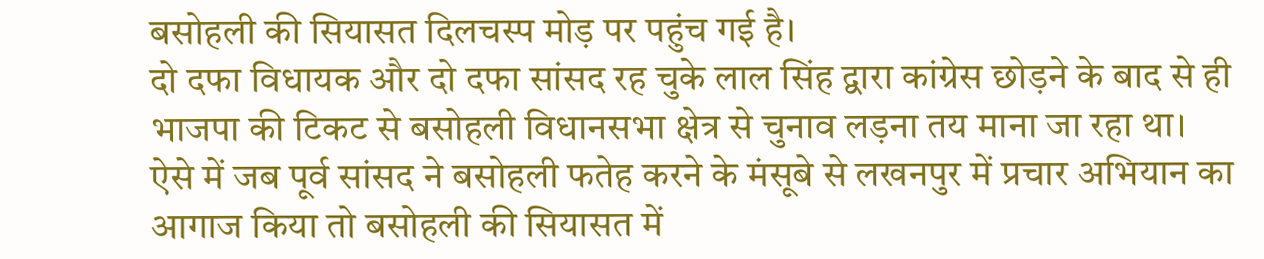बसोहली की सियासत दिलचस्प मोड़ पर पहुंच गई है।
दो दफा विधायक और दो दफा सांसद रह चुके लाल सिंह द्वारा कांग्रेस छोड़ने के बाद से ही भाजपा की टिकट से बसोहली विधानसभा क्षेत्र से चुनाव लड़ना तय माना जा रहा था।
ऐसे में जब पूर्व सांसद ने बसोहली फतेह करने के मंसूबे से लखनपुर में प्रचार अभियान का आगाज किया तो बसोहली की सियासत में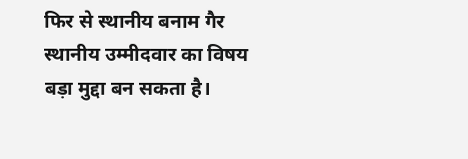फिर से स्थानीय बनाम गैर स्थानीय उम्मीदवार का विषय बड़ा मुद्दा बन सकता है।